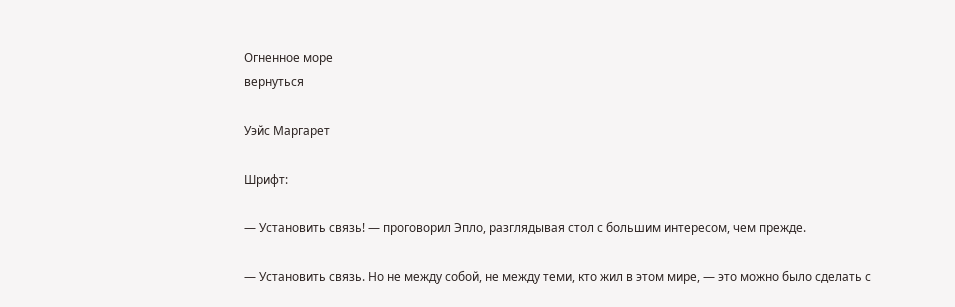Огненное море
вернуться

Уэйс Маргарет

Шрифт:

— Установить связь! — проговорил Эпло, разглядывая стол с большим интересом, чем прежде.

— Установить связь. Но не между собой, не между теми, кто жил в этом мире, — это можно было сделать с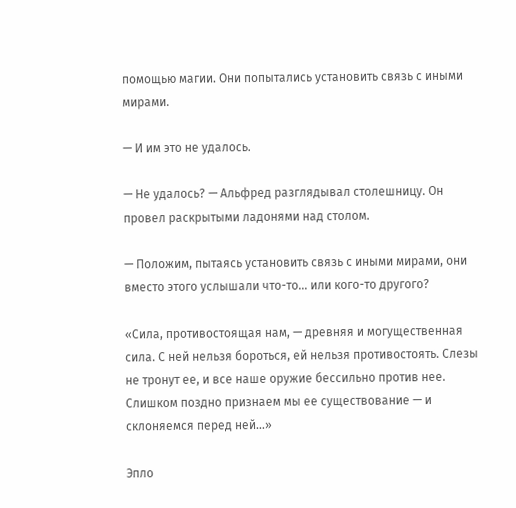помощью магии. Они попытались установить связь с иными мирами.

— И им это не удалось.

— Не удалось? — Альфред разглядывал столешницу. Он провел раскрытыми ладонями над столом.

— Положим, пытаясь установить связь с иными мирами, они вместо этого услышали что-то… или кого-то другого?

«Сила, противостоящая нам, — древняя и могущественная сила. С ней нельзя бороться, ей нельзя противостоять. Слезы не тронут ее, и все наше оружие бессильно против нее. Слишком поздно признаем мы ее существование — и склоняемся перед ней…»

Эпло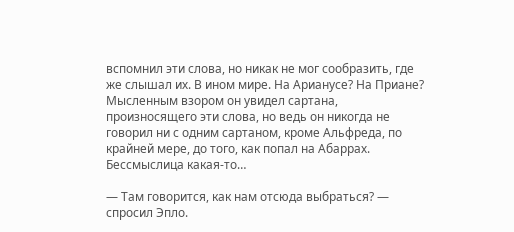вспомнил эти слова, но никак не мог сообразить, где же слышал их. В ином мире. На Арианусе? На Приане? Мысленным взором он увидел сартана, произносящего эти слова, но ведь он никогда не говорил ни с одним сартаном, кроме Альфреда, по крайней мере, до того, как попал на Абаррах. Бессмыслица какая-то…

— Там говорится, как нам отсюда выбраться? — спросил Эпло.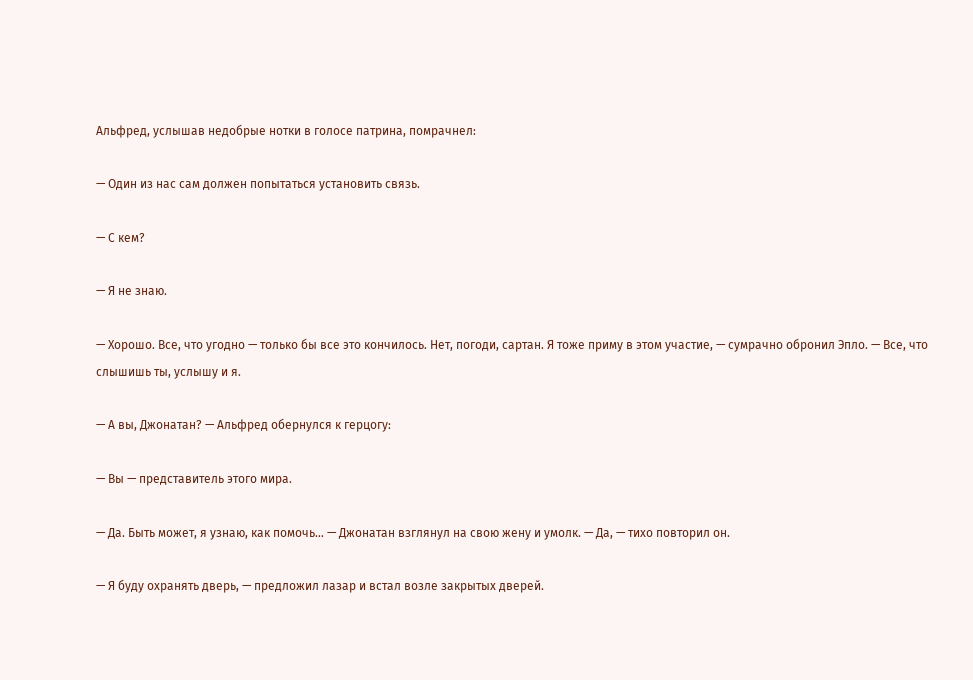Альфред, услышав недобрые нотки в голосе патрина, помрачнел:

— Один из нас сам должен попытаться установить связь.

— С кем?

— Я не знаю.

— Хорошо. Все, что угодно — только бы все это кончилось. Нет, погоди, сартан. Я тоже приму в этом участие, — сумрачно обронил Эпло. — Все, что слышишь ты, услышу и я.

— А вы, Джонатан? — Альфред обернулся к герцогу:

— Вы — представитель этого мира.

— Да. Быть может, я узнаю, как помочь… — Джонатан взглянул на свою жену и умолк. — Да, — тихо повторил он.

— Я буду охранять дверь, — предложил лазар и встал возле закрытых дверей.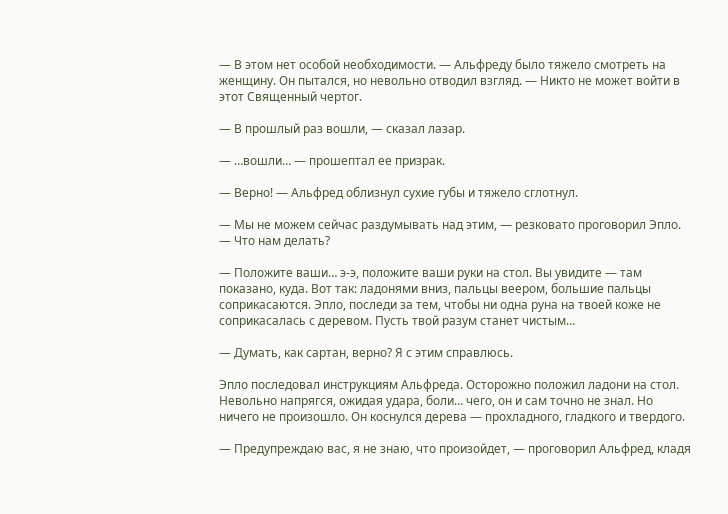— В этом нет особой необходимости. — Альфреду было тяжело смотреть на женщину. Он пытался, но невольно отводил взгляд. — Никто не может войти в этот Священный чертог.

— В прошлый раз вошли, — сказал лазар.

— …вошли… — прошептал ее призрак.

— Верно! — Альфред облизнул сухие губы и тяжело сглотнул.

— Мы не можем сейчас раздумывать над этим, — резковато проговорил Эпло. — Что нам делать?

— Положите ваши… э-э, положите ваши руки на стол. Вы увидите — там показано, куда. Вот так: ладонями вниз, пальцы веером, большие пальцы соприкасаются. Эпло, последи за тем, чтобы ни одна руна на твоей коже не соприкасалась с деревом. Пусть твой разум станет чистым…

— Думать, как сартан, верно? Я с этим справлюсь.

Эпло последовал инструкциям Альфреда. Осторожно положил ладони на стол. Невольно напрягся, ожидая удара, боли… чего, он и сам точно не знал. Но ничего не произошло. Он коснулся дерева — прохладного, гладкого и твердого.

— Предупреждаю вас, я не знаю, что произойдет, — проговорил Альфред, кладя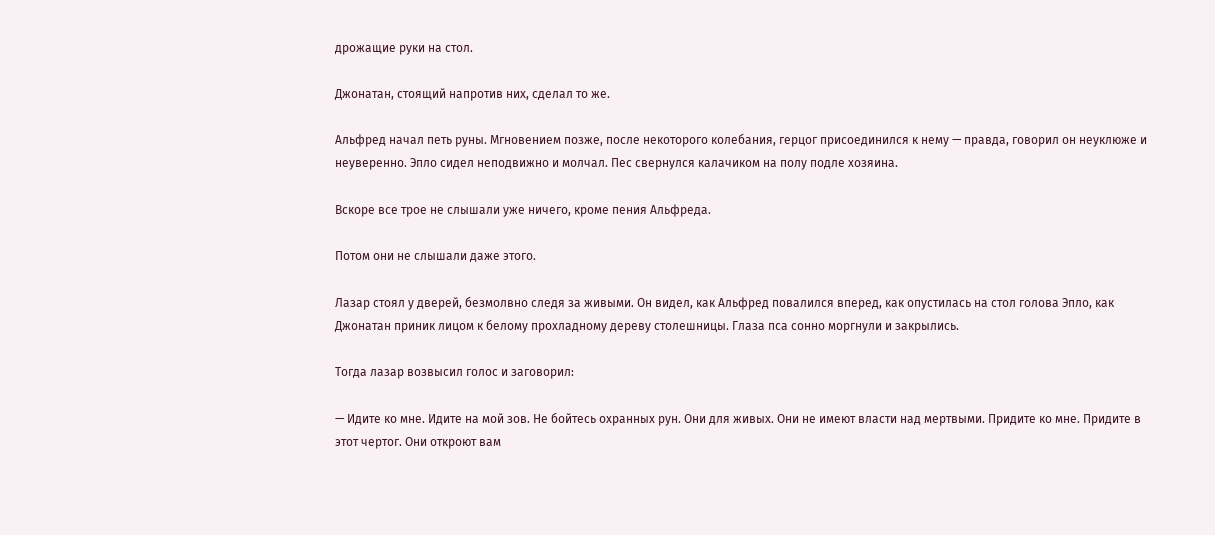дрожащие руки на стол.

Джонатан, стоящий напротив них, сделал то же.

Альфред начал петь руны. Мгновением позже, после некоторого колебания, герцог присоединился к нему — правда, говорил он неуклюже и неуверенно. Эпло сидел неподвижно и молчал. Пес свернулся калачиком на полу подле хозяина.

Вскоре все трое не слышали уже ничего, кроме пения Альфреда.

Потом они не слышали даже этого.

Лазар стоял у дверей, безмолвно следя за живыми. Он видел, как Альфред повалился вперед, как опустилась на стол голова Эпло, как Джонатан приник лицом к белому прохладному дереву столешницы. Глаза пса сонно моргнули и закрылись.

Тогда лазар возвысил голос и заговорил:

— Идите ко мне. Идите на мой зов. Не бойтесь охранных рун. Они для живых. Они не имеют власти над мертвыми. Придите ко мне. Придите в этот чертог. Они откроют вам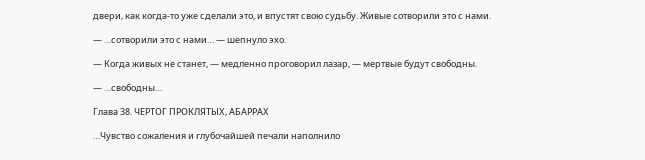двери, как когда-то уже сделали это, и впустят свою судьбу. Живые сотворили это с нами.

— …сотворили это с нами… — шепнуло эхо.

— Когда живых не станет, — медленно проговорил лазар, — мертвые будут свободны.

— …свободны…

Глава 38. ЧЕРТОГ ПРОКЛЯТЫХ, АБАРРАХ

…Чувство сожаления и глубочайшей печали наполнило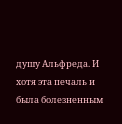душу Альфреда. И хотя эта печаль и была болезненным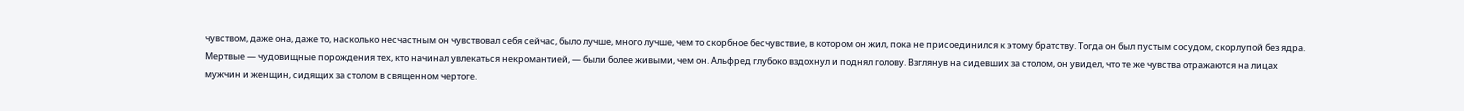чувством, даже она, даже то, насколько несчастным он чувствовал себя сейчас, было лучше, много лучше, чем то скорбное бесчувствие, в котором он жил, пока не присоединился к этому братству. Тогда он был пустым сосудом, скорлупой без ядра. Мертвые — чудовищные порождения тех, кто начинал увлекаться некромантией, — были более живыми, чем он. Альфред глубоко вздохнул и поднял голову. Взглянув на сидевших за столом, он увидел, что те же чувства отражаются на лицах мужчин и женщин, сидящих за столом в священном чертоге.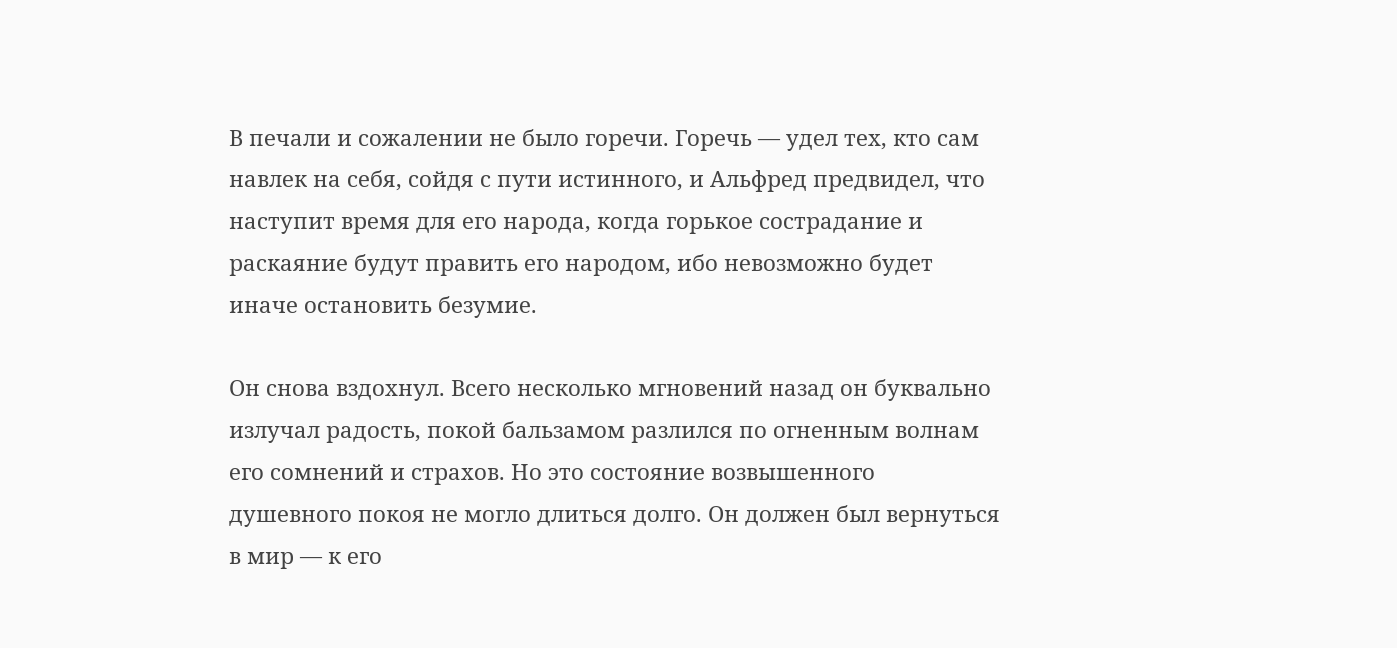В печали и сожалении не было горечи. Горечь — удел тех, кто сам навлек на себя, сойдя с пути истинного, и Альфред предвидел, что наступит время для его народа, когда горькое сострадание и раскаяние будут править его народом, ибо невозможно будет иначе остановить безумие.

Он снова вздохнул. Всего несколько мгновений назад он буквально излучал радость, покой бальзамом разлился по огненным волнам его сомнений и страхов. Но это состояние возвышенного душевного покоя не могло длиться долго. Он должен был вернуться в мир — к его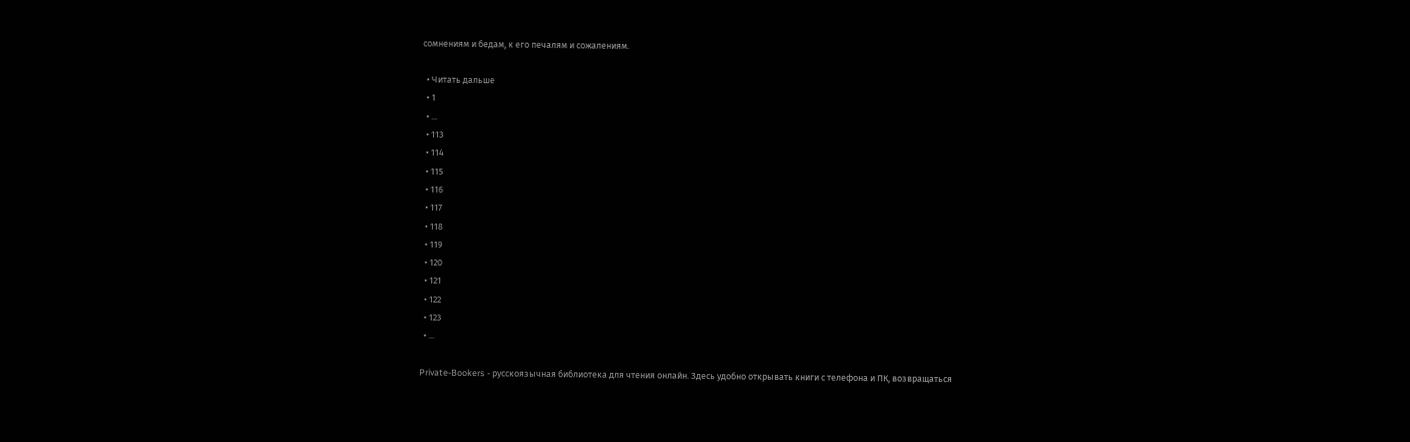сомнениям и бедам, к его печалям и сожалениям.

  • Читать дальше
  • 1
  • ...
  • 113
  • 114
  • 115
  • 116
  • 117
  • 118
  • 119
  • 120
  • 121
  • 122
  • 123
  • ...

Private-Bookers - русскоязычная библиотека для чтения онлайн. Здесь удобно открывать книги с телефона и ПК, возвращаться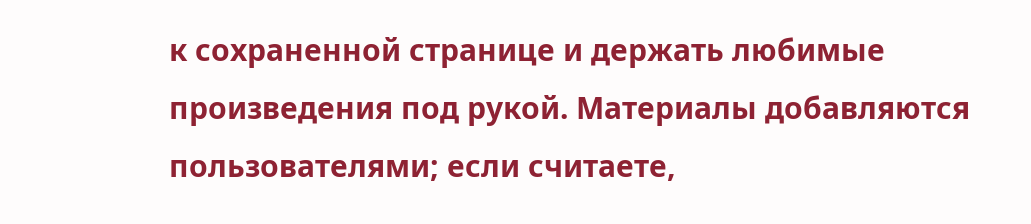к сохраненной странице и держать любимые произведения под рукой. Материалы добавляются пользователями; если считаете,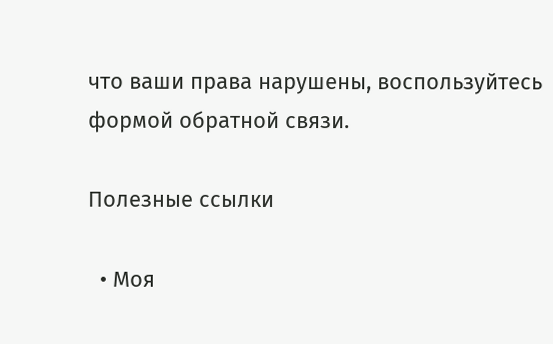что ваши права нарушены, воспользуйтесь формой обратной связи.

Полезные ссылки

  • Моя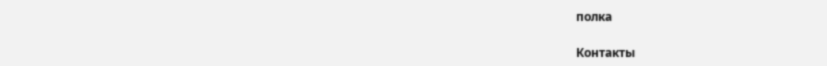полка

Контакты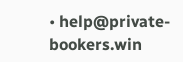• help@private-bookers.win